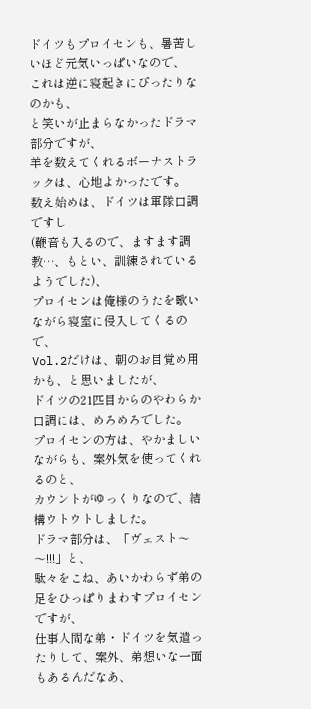ドイツもプロイセンも、暑苦しいほど元気いっぱいなので、
これは逆に寝起きにぴったりなのかも、
と笑いが止まらなかったドラマ部分ですが、
羊を数えてくれるボーナストラックは、心地よかったです。
数え始めは、ドイツは軍隊口調ですし
(鞭音も入るので、ますます調教…、もとい、訓練されているようでした)、
プロイセンは俺様のうたを歌いながら寝室に侵入してくるので、
Vol.2だけは、朝のお目覚め用かも、と思いましたが、
ドイツの21匹目からのやわらか口調には、めろめろでした。
プロイセンの方は、やかましいながらも、案外気を使ってくれるのと、
カウントがゆっくりなので、結構ウトウトしました。
ドラマ部分は、「ヴェスト〜〜!!!」と、
駄々をこね、あいかわらず弟の足をひっぱりまわすプロイセンですが、
仕事人間な弟・ドイツを気遣ったりして、案外、弟想いな一面もあるんだなあ、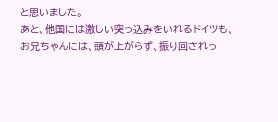と思いました。
あと、他国には激しい突っ込みをいれるドイツも、
お兄ちゃんには、頭が上がらず、振り回されっ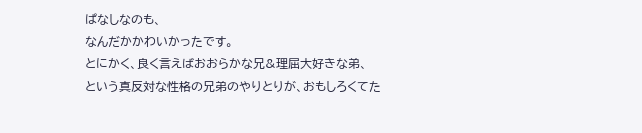ぱなしなのも、
なんだかかわいかったです。
とにかく、良く言えばおおらかな兄&理屈大好きな弟、
という真反対な性格の兄弟のやりとりが、おもしろくてた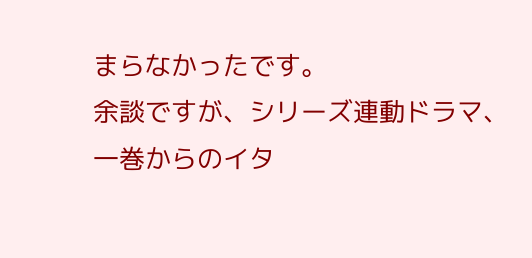まらなかったです。
余談ですが、シリーズ連動ドラマ、
一巻からのイタ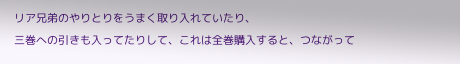リア兄弟のやりとりをうまく取り入れていたり、
三巻への引きも入ってたりして、これは全巻購入すると、つながって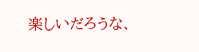楽しいだろうな、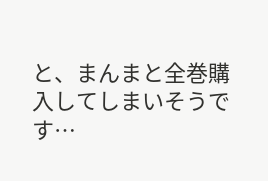と、まんまと全巻購入してしまいそうです…